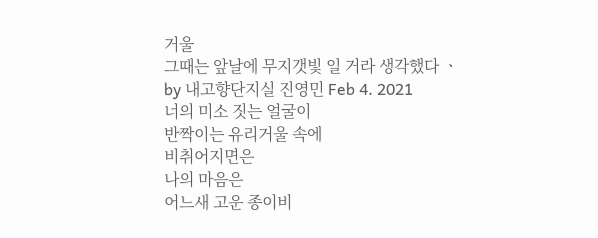거울
그때는 앞날에 무지갯빛 일 거라 생각했다 ㆍ
by 내고향단지실 진영민 Feb 4. 2021
너의 미소 짓는 얼굴이
반짝이는 유리거울 속에
비취어지면은
나의 마음은
어느새 고운 종이비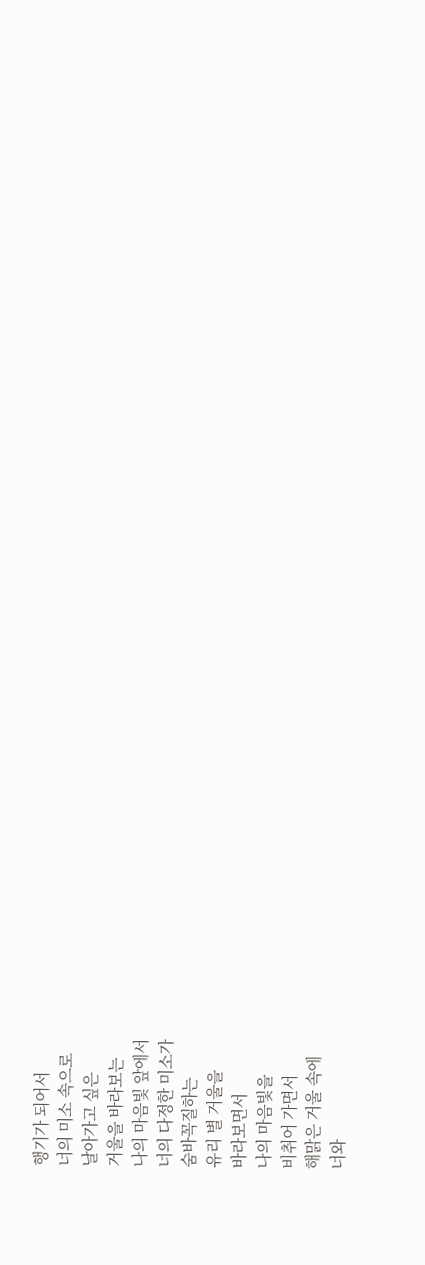행기가 되어서
너의 미소 속으로
날아가고 싶은
거울을 바라보는
나의 마음빛 앞에서
너의 다정한 미소가
숨바꼭질하는
유리 별 거울을
바라보면서
나의 마음빛을
비취어 가면서
해맑은 거울 속에
너와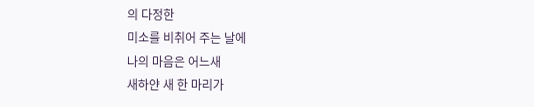의 다정한
미소를 비취어 주는 날에
나의 마음은 어느새
새하얀 새 한 마리가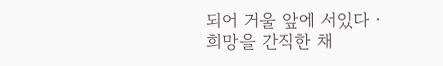되어 거울 앞에 서있다ㆍ
희망을 간직한 채